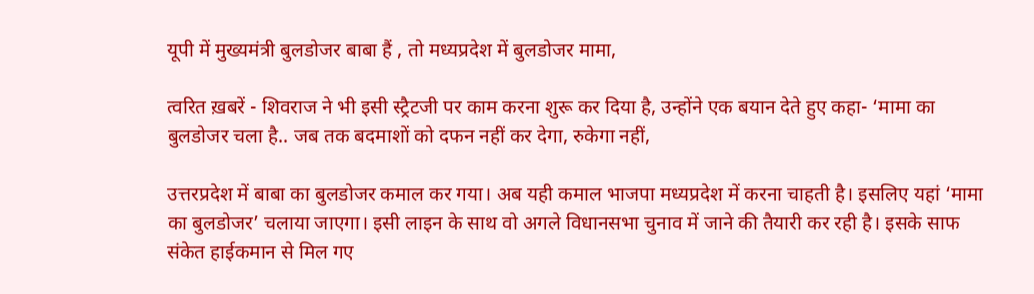यूपी में मुख्यमंत्री बुलडोजर बाबा हैं , तो मध्यप्रदेश में बुलडोजर मामा,

त्वरित ख़बरें - शिवराज ने भी इसी स्ट्रैटजी पर काम करना शुरू कर दिया है, उन्होंने एक बयान देते हुए कहा- ‘मामा का बुलडोजर चला है.. जब तक बदमाशों को दफन नहीं कर देगा, रुकेगा नहीं,

उत्तरप्रदेश में बाबा का बुलडोजर कमाल कर गया। अब यही कमाल भाजपा मध्यप्रदेश में करना चाहती है। इसलिए यहां ‘मामा का बुलडोजर’ चलाया जाएगा। इसी लाइन के साथ वो अगले विधानसभा चुनाव में जाने की तैयारी कर रही है। इसके साफ संकेत हाईकमान से मिल गए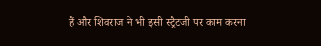हैं और शिवराज ने भी इसी स्ट्रैटजी पर काम करना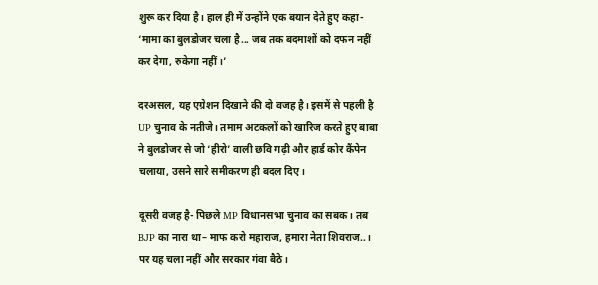शुरू कर दिया है। हाल ही में उन्होंने एक बयान देते हुए कहा- ‘मामा का बुलडोजर चला है... जब तक बदमाशों को दफन नहीं कर देगा, रुकेगा नहीं।’

दरअसल, यह एग्रेशन दिखाने की दो वजह है। इसमें से पहली है UP चुनाव के नतीजे। तमाम अटकलों को खारिज करते हुए बाबा ने बुलडोजर से जो ‘हीरो’ वाली छवि गढ़ी और हार्ड कोर कैंपेन चलाया, उसने सारे समीकरण ही बदल दिए।

दूसरी वजह है- पिछले MP विधानसभा चुनाव का सबक। तब BJP का नारा था– माफ करो महाराज, हमारा नेता शिवराज..। पर यह चला नहीं और सरकार गंवा बैठे।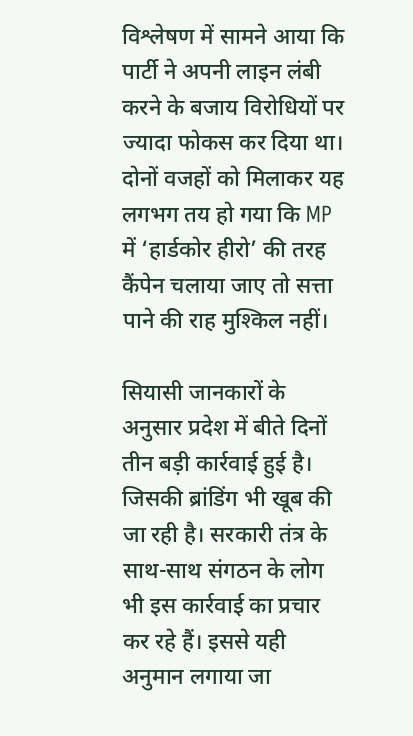विश्लेषण में सामने आया कि पार्टी ने अपनी लाइन लंबी करने के बजाय विरोधियों पर ज्यादा फोकस कर दिया था। दोनों वजहों को मिलाकर यह लगभग तय हो गया कि MP में ‘हार्डकोर हीरो’ की तरह कैंपेन चलाया जाए तो सत्ता पाने की राह मुश्किल नहीं।

सियासी जानकारों के अनुसार प्रदेश में बीते दिनों तीन बड़ी कार्रवाई हुई है। जिसकी ब्रांडिंग भी खूब की जा रही है। सरकारी तंत्र के साथ-साथ संगठन के लोग भी इस कार्रवाई का प्रचार कर रहे हैं। इससे यही अनुमान लगाया जा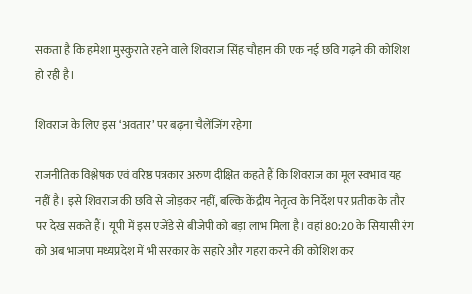सकता है कि हमेशा मुस्कुराते रहने वाले शिवराज सिंह चौहान की एक नई छवि गढ़ने की कोशिश हो रही है।

शिवराज के लिए इस ‘अवतार’ पर बढ़ना चैलेंजिंग रहेगा

राजनीतिक विश्लेषक एवं वरिष्ठ पत्रकार अरुण दीक्षित कहते हैं कि शिवराज का मूल स्वभाव यह नहीं है। इसे शिवराज की छवि से जोड़कर नहीं, बल्कि केंद्रीय नेतृत्व के निर्देश पर प्रतीक के तौर पर देख सकते हैं। यूपी में इस एजेंडे से बीजेपी को बड़ा लाभ मिला है। वहां 80:20 के सियासी रंग को अब भाजपा मध्यप्रदेश में भी सरकार के सहारे और गहरा करने की कोशिश कर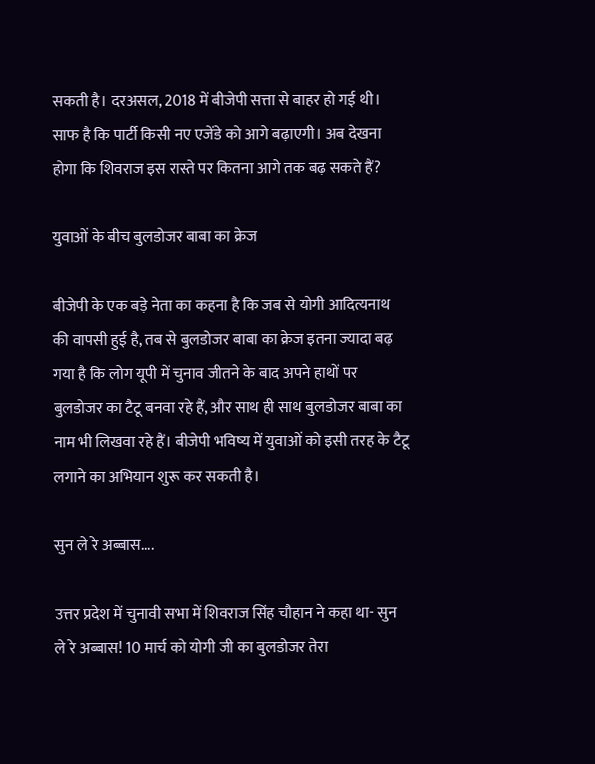सकती है। दरअसल, 2018 में बीजेपी सत्ता से बाहर हो गई थी। साफ है कि पार्टी किसी नए एजेंडे को आगे बढ़ाएगी। अब देखना होगा कि शिवराज इस रास्ते पर कितना आगे तक बढ़ सकते हैं?

युवाओं के बीच बुलडोजर बाबा का क्रेज

बीजेपी के एक बड़े नेता का कहना है कि जब से योगी आदित्यनाथ की वापसी हुई है, तब से बुलडोजर बाबा का क्रेज इतना ज्यादा बढ़ गया है कि लोग यूपी में चुनाव जीतने के बाद अपने हाथों पर बुलडोजर का टैटू बनवा रहे हैं, और साथ ही साथ बुलडोजर बाबा का नाम भी लिखवा रहे हैं। बीजेपी भविष्य में युवाओं को इसी तरह के टैटू लगाने का अभियान शुरू कर सकती है।

सुन ले रे अब्बास....

उत्तर प्रदेश में चुनावी सभा में शिवराज सिंह चौहान ने कहा था- सुन ले रे अब्बास! 10 मार्च को योगी जी का बुलडोजर तेरा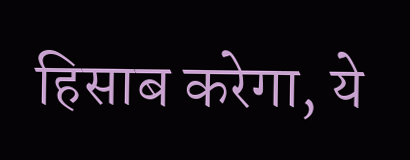हिसाब करेगा, ये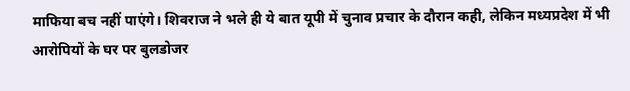माफिया बच नहीं पाएंगे। शिवराज ने भले ही ये बात यूपी में चुनाव प्रचार के दौरान कही, लेकिन मध्यप्रदेश में भी आरोपियों के घर पर बुलडोजर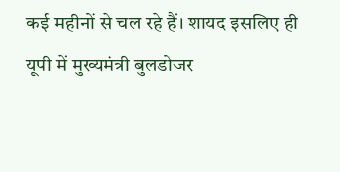कई महीनों से चल रहे हैं। शायद इसलिए ही यूपी में मुख्यमंत्री बुलडोजर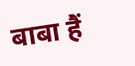बाबा हैं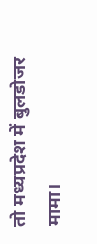तो मध्यप्रदेश में बुलडोजर मामा।